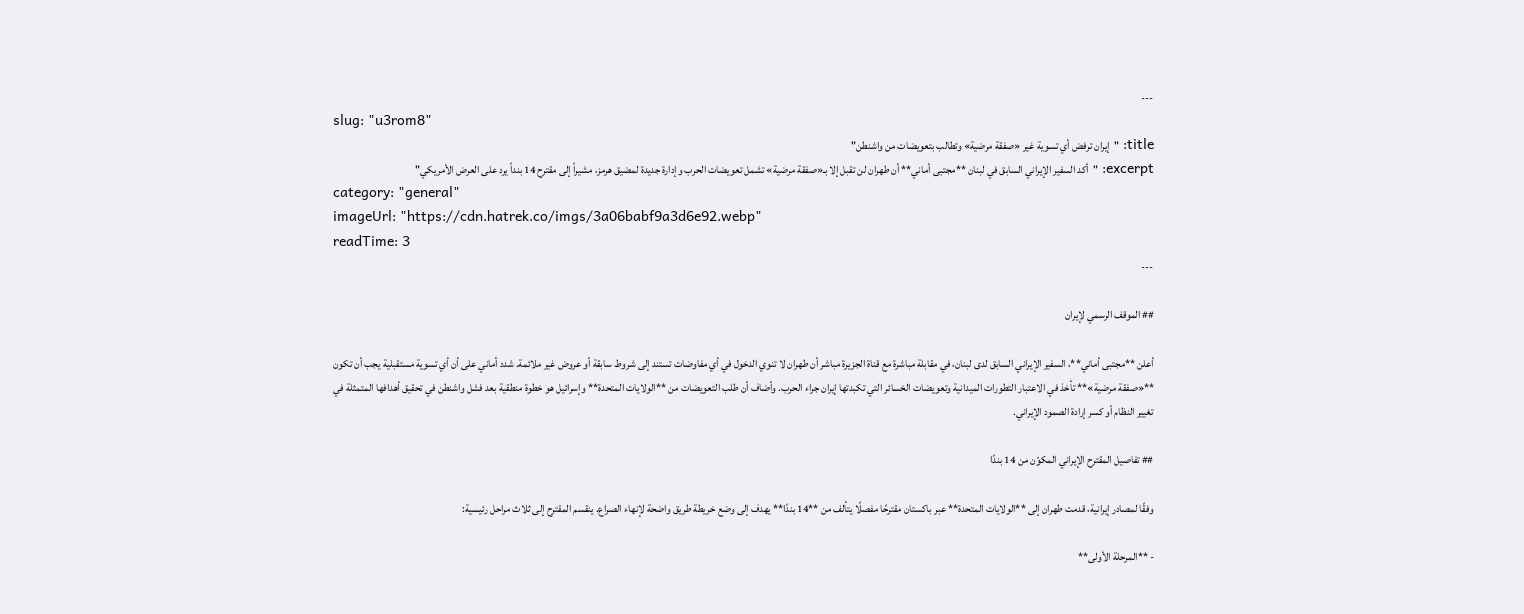---
slug: "u3rom8"
title: "إيران ترفض أي تسوية غير «صفقة مرضية» وتطالب بتعويضات من واشنطن"
excerpt: "أكد السفير الإيراني السابق في لبنان **مجتبى أماني** أن طهران لن تقبل إلا بـ«صفقة مرضية» تشمل تعويضات الحرب وإدارة جديدة لمضيق هرمز، مشيراً إلى مقترح 14 بنداً يرد على العرض الأمريكي"
category: "general"
imageUrl: "https://cdn.hatrek.co/imgs/3a06babf9a3d6e92.webp"
readTime: 3
---

## الموقف الرسمي لإيران

أعلن **مجتبى أماني**، السفير الإيراني السابق لدى لبنان، في مقابلة مباشرة مع قناة الجزيرة مباشر أن طهران لا تنوي الدخول في أي مفاوضات تستند إلى شروط سابقة أو عروض غير ملائمة. شدد أماني على أن أي تسوية مستقبلية يجب أن تكون **«صفقة مرضية»** تأخذ في الاعتبار التطورات الميدانية وتعويضات الخسائر التي تكبدتها إيران جراء الحرب. وأضاف أن طلب التعويضات من **الولايات المتحدة** وإسرائيل هو خطوة منطقية بعد فشل واشنطن في تحقيق أهدافها المتمثلة في تغيير النظام أو كسر إرادة الصمود الإيراني.

## تفاصيل المقترح الإيراني المكوّن من 14 بندًا

وفقًا لمصادر إيرانية، قدمت طهران إلى **الولايات المتحدة** عبر باكستان مقترحًا مفصلًا يتألف من **14 بندًا** يهدف إلى وضع خريطة طريق واضحة لإنهاء الصراع. ينقسم المقترح إلى ثلاث مراحل رئيسية:

- **المرحلة الأولى**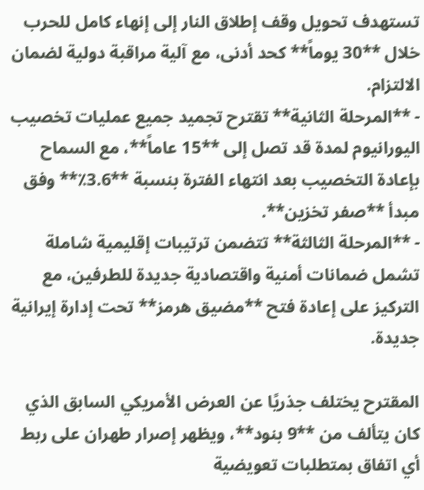تستهدف تحويل وقف إطلاق النار إلى إنهاء كامل للحرب خلال **30 يوماً** كحد أدنى، مع آلية مراقبة دولية لضمان الالتزام.
- **المرحلة الثانية** تقترح تجميد جميع عمليات تخصيب اليورانيوم لمدة قد تصل إلى **15 عاماً**، مع السماح بإعادة التخصيب بعد انتهاء الفترة بنسبة **3.6٪** وفق مبدأ **صفر تخزين**.
- **المرحلة الثالثة** تتضمن ترتيبات إقليمية شاملة تشمل ضمانات أمنية واقتصادية جديدة للطرفين، مع التركيز على إعادة فتح **مضيق هرمز** تحت إدارة إيرانية جديدة.

المقترح يختلف جذريًا عن العرض الأمريكي السابق الذي كان يتألف من **9 بنود**، ويظهر إصرار طهران على ربط أي اتفاق بمتطلبات تعويضية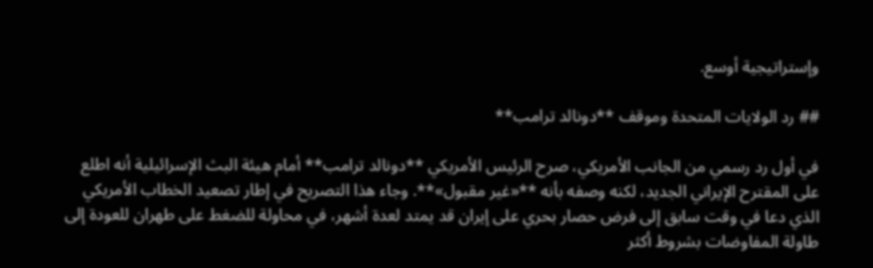وإستراتيجية أوسع.

## رد الولايات المتحدة وموقف **دونالد ترامب**

في أول رد رسمي من الجانب الأمريكي، صرح الرئيس الأمريكي **دونالد ترامب** أمام هيئة البث الإسرائيلية أنه اطلع على المقترح الإيراني الجديد، لكنه وصفه بأنه **«غير مقبول»**. وجاء هذا التصريح في إطار تصعيد الخطاب الأمريكي الذي دعا في وقت سابق إلى فرض حصار بحري على إيران قد يمتد لعدة أشهر، في محاولة للضغط على طهران للعودة إلى طاولة المفاوضات بشروط أكثر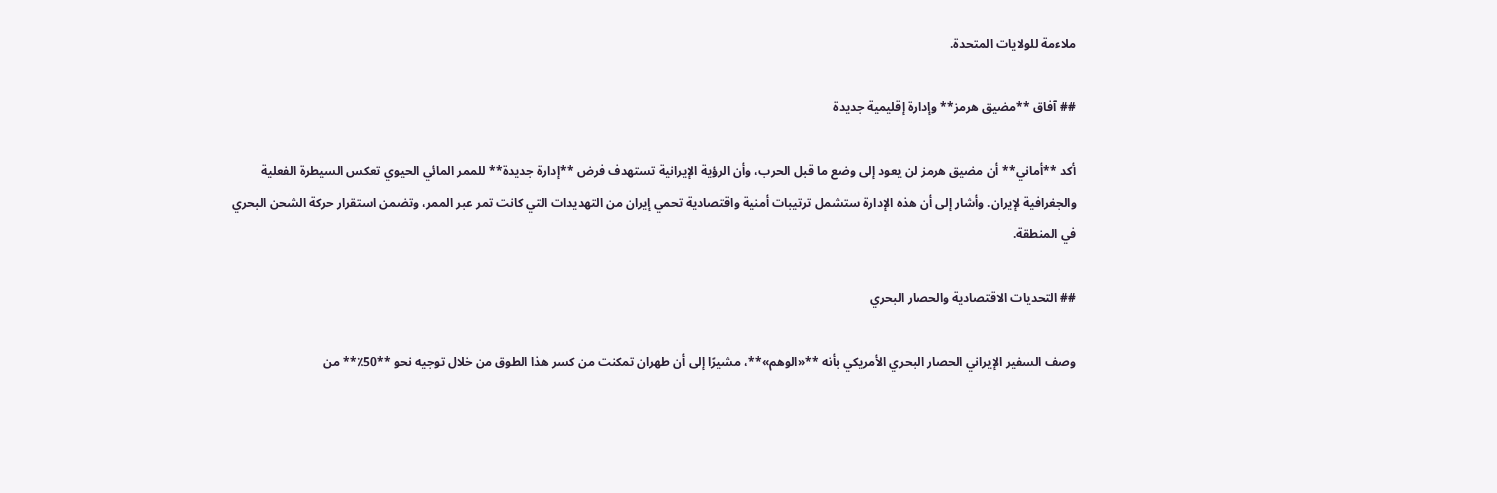ملاءمة للولايات المتحدة.

## آفاق **مضيق هرمز** وإدارة إقليمية جديدة

أكد **أماني** أن مضيق هرمز لن يعود إلى وضع ما قبل الحرب، وأن الرؤية الإيرانية تستهدف فرض **إدارة جديدة** للممر المائي الحيوي تعكس السيطرة الفعلية والجغرافية لإيران. وأشار إلى أن هذه الإدارة ستشمل ترتيبات أمنية واقتصادية تحمي إيران من التهديدات التي كانت تمر عبر الممر، وتضمن استقرار حركة الشحن البحري في المنطقة.

## التحديات الاقتصادية والحصار البحري

وصف السفير الإيراني الحصار البحري الأمريكي بأنه **«الوهم»**، مشيرًا إلى أن طهران تمكنت من كسر هذا الطوق من خلال توجيه نحو **50٪** من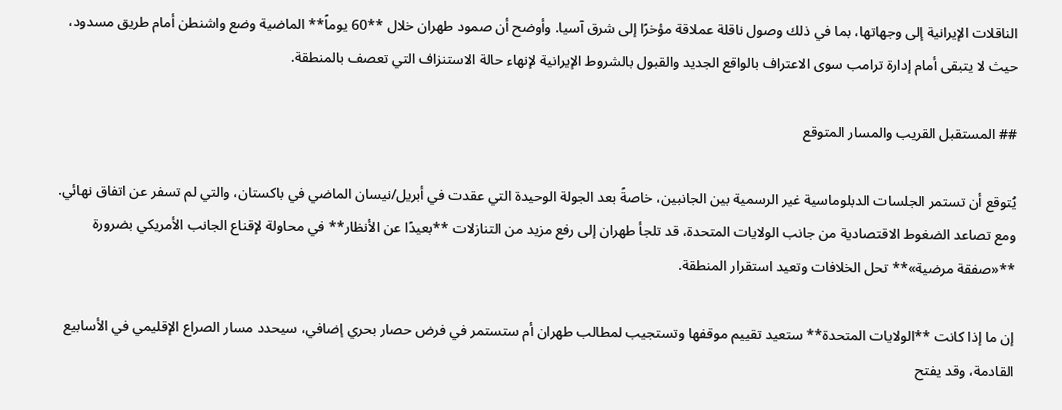الناقلات الإيرانية إلى وجهاتها، بما في ذلك وصول ناقلة عملاقة مؤخرًا إلى شرق آسيا. وأوضح أن صمود طهران خلال **60 يوماً** الماضية وضع واشنطن أمام طريق مسدود، حيث لا يتبقى أمام إدارة ترامب سوى الاعتراف بالواقع الجديد والقبول بالشروط الإيرانية لإنهاء حالة الاستنزاف التي تعصف بالمنطقة.

## المستقبل القريب والمسار المتوقع

يُتوقع أن تستمر الجلسات الدبلوماسية غير الرسمية بين الجانبين، خاصةً بعد الجولة الوحيدة التي عقدت في أبريل/نيسان الماضي في باكستان، والتي لم تسفر عن اتفاق نهائي. ومع تصاعد الضغوط الاقتصادية من جانب الولايات المتحدة، قد تلجأ طهران إلى رفع مزيد من التنازلات **بعيدًا عن الأنظار** في محاولة لإقناع الجانب الأمريكي بضرورة **«صفقة مرضية»** تحل الخلافات وتعيد استقرار المنطقة.

إن ما إذا كانت **الولايات المتحدة** ستعيد تقييم موقفها وتستجيب لمطالب طهران أم ستستمر في فرض حصار بحري إضافي، سيحدد مسار الصراع الإقليمي في الأسابيع القادمة، وقد يفتح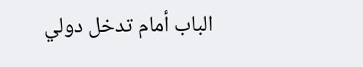الباب أمام تدخل دولي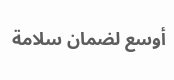أوسع لضمان سلامة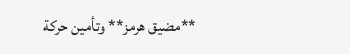**مضيق هرمز** وتأمين حركة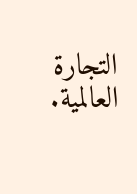التجارة العالمية.